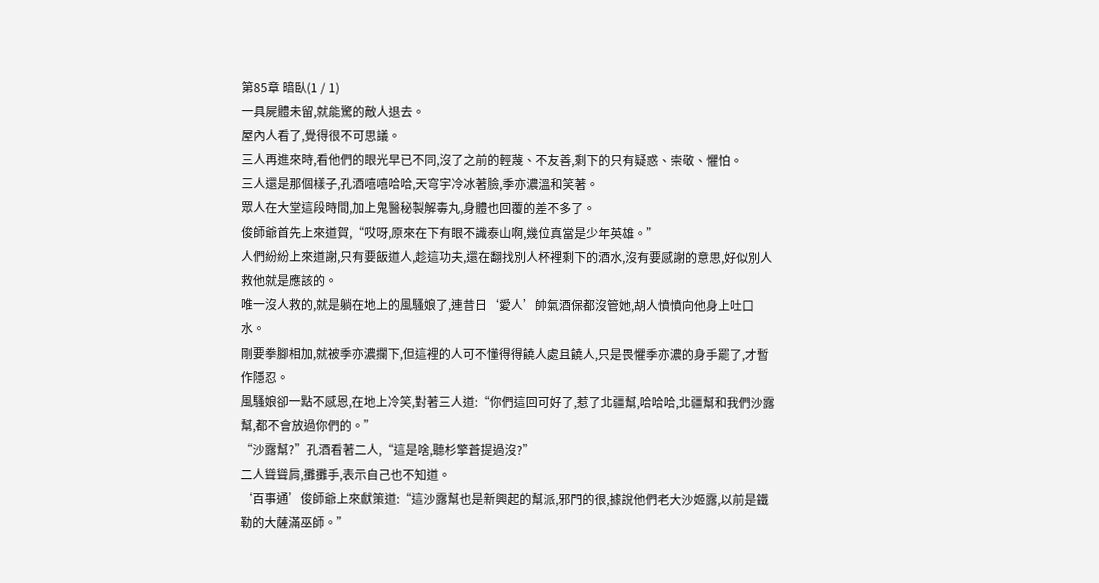第85章 暗臥(1 / 1)
一具屍體未留,就能驚的敵人退去。
屋內人看了,覺得很不可思議。
三人再進來時,看他們的眼光早已不同,沒了之前的輕蔑、不友善,剩下的只有疑惑、崇敬、懼怕。
三人還是那個樣子,孔酒嘻嘻哈哈,天穹宇冷冰著臉,季亦濃溫和笑著。
眾人在大堂這段時間,加上鬼醫秘製解毒丸,身體也回覆的差不多了。
俊師爺首先上來道賀,“哎呀,原來在下有眼不識泰山啊,幾位真當是少年英雄。”
人們紛紛上來道謝,只有要飯道人,趁這功夫,還在翻找別人杯裡剩下的酒水,沒有要感謝的意思,好似別人救他就是應該的。
唯一沒人救的,就是躺在地上的風騷娘了,連昔日‘愛人’帥氣酒保都沒管她,胡人憤憤向他身上吐口水。
剛要拳腳相加,就被季亦濃攔下,但這裡的人可不懂得得饒人處且饒人,只是畏懼季亦濃的身手罷了,才暫作隱忍。
風騷娘卻一點不感恩,在地上冷笑,對著三人道:“你們這回可好了,惹了北疆幫,哈哈哈,北疆幫和我們沙露幫,都不會放過你們的。”
“沙露幫?”孔酒看著二人,“這是啥,聽杉擎蒼提過沒?”
二人聳聳肩,攤攤手,表示自己也不知道。
‘百事通’俊師爺上來獻策道:“這沙露幫也是新興起的幫派,邪門的很,據說他們老大沙姬露,以前是鐵勒的大薩滿巫師。”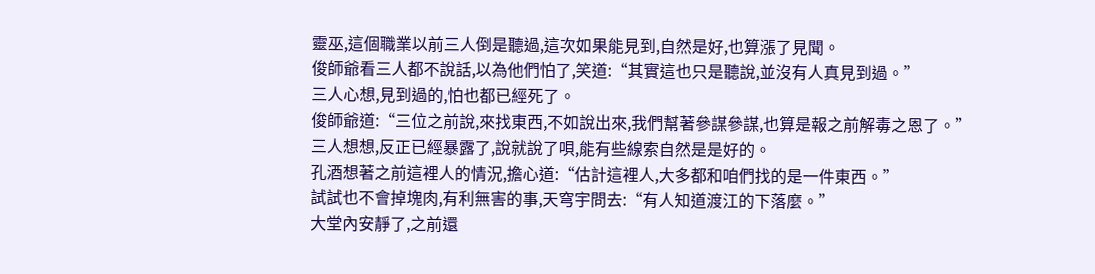靈巫,這個職業以前三人倒是聽過,這次如果能見到,自然是好,也算漲了見聞。
俊師爺看三人都不說話,以為他們怕了,笑道:“其實這也只是聽說,並沒有人真見到過。”
三人心想,見到過的,怕也都已經死了。
俊師爺道:“三位之前說,來找東西,不如說出來,我們幫著參謀參謀,也算是報之前解毒之恩了。”
三人想想,反正已經暴露了,說就說了唄,能有些線索自然是是好的。
孔酒想著之前這裡人的情況,擔心道:“估計這裡人,大多都和咱們找的是一件東西。”
試試也不會掉塊肉,有利無害的事,天穹宇問去:“有人知道渡江的下落麼。”
大堂內安靜了,之前還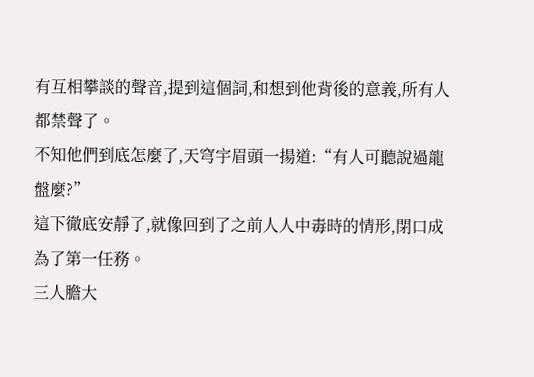有互相攀談的聲音,提到這個詞,和想到他背後的意義,所有人都禁聲了。
不知他們到底怎麼了,天穹宇眉頭一揚道:“有人可聽說過龍盤麼?”
這下徹底安靜了,就像回到了之前人人中毒時的情形,閉口成為了第一任務。
三人膽大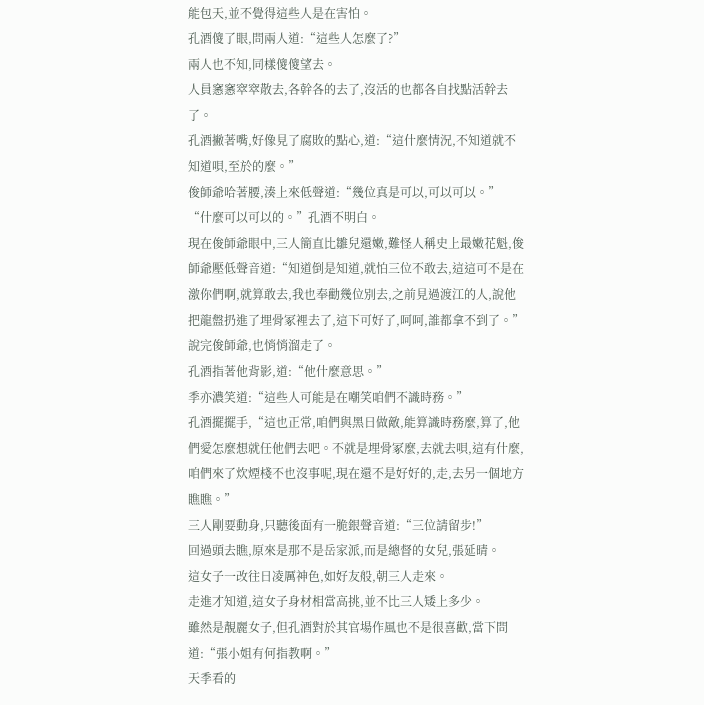能包天,並不覺得這些人是在害怕。
孔酒傻了眼,問兩人道:“這些人怎麼了?”
兩人也不知,同樣傻傻望去。
人員窸窸窣窣散去,各幹各的去了,沒活的也都各自找點活幹去了。
孔酒撇著嘴,好像見了腐敗的點心,道:“這什麼情況,不知道就不知道唄,至於的麼。”
俊師爺哈著腰,湊上來低聲道:“幾位真是可以,可以可以。”
“什麼可以可以的。”孔酒不明白。
現在俊師爺眼中,三人簡直比雛兒還嫩,難怪人稱史上最嫩花魁,俊師爺壓低聲音道:“知道倒是知道,就怕三位不敢去,這這可不是在激你們啊,就算敢去,我也奉勸幾位別去,之前見過渡江的人,說他把龍盤扔進了埋骨冢裡去了,這下可好了,呵呵,誰都拿不到了。”
說完俊師爺,也悄悄溜走了。
孔酒指著他背影,道:“他什麼意思。”
季亦濃笑道:“這些人可能是在嘲笑咱們不識時務。”
孔酒擺擺手,“這也正常,咱們與黑日做敵,能算識時務麼,算了,他們愛怎麼想就任他們去吧。不就是埋骨冢麼,去就去唄,這有什麼,咱們來了炊煙棧不也沒事呢,現在還不是好好的,走,去另一個地方瞧瞧。”
三人剛要動身,只聽後面有一脆銀聲音道:“三位請留步!”
回過頭去瞧,原來是那不是岳家派,而是總督的女兒,張延晴。
這女子一改往日凌厲神色,如好友般,朝三人走來。
走進才知道,這女子身材相當高挑,並不比三人矮上多少。
雖然是靚麗女子,但孔酒對於其官場作風也不是很喜歡,當下問道:“張小姐有何指教啊。”
天季看的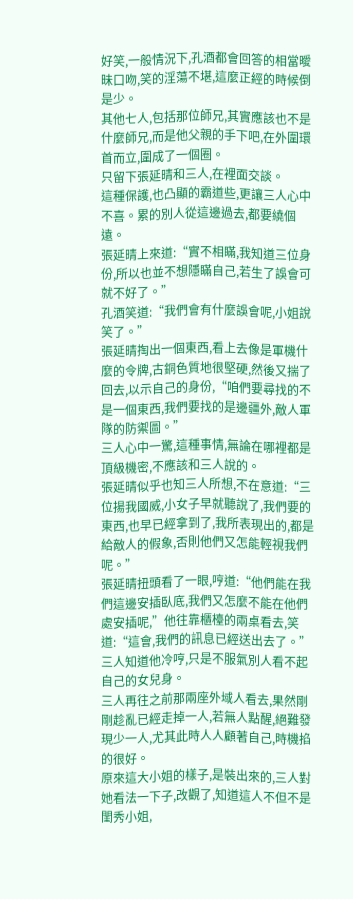好笑,一般情況下,孔酒都會回答的相當曖昧口吻,笑的淫蕩不堪,這麼正經的時候倒是少。
其他七人,包括那位師兄,其實應該也不是什麼師兄,而是他父親的手下吧,在外圍環首而立,圍成了一個圈。
只留下張延晴和三人,在裡面交談。
這種保護,也凸顯的霸道些,更讓三人心中不喜。累的別人從這邊過去,都要繞個遠。
張延晴上來道:“實不相瞞,我知道三位身份,所以也並不想隱瞞自己,若生了誤會可就不好了。”
孔酒笑道:“我們會有什麼誤會呢,小姐說笑了。”
張延晴掏出一個東西,看上去像是軍機什麼的令牌,古銅色質地很堅硬,然後又揣了回去,以示自己的身份,“咱們要尋找的不是一個東西,我們要找的是邊疆外,敵人軍隊的防禦圖。”
三人心中一驚,這種事情,無論在哪裡都是頂級機密,不應該和三人說的。
張延晴似乎也知三人所想,不在意道:“三位揚我國威,小女子早就聽說了,我們要的東西,也早已經拿到了,我所表現出的,都是給敵人的假象,否則他們又怎能輕視我們呢。”
張延晴扭頭看了一眼,哼道:“他們能在我們這邊安插臥底,我們又怎麼不能在他們處安插呢,”他往靠櫃檯的兩桌看去,笑道:“這會,我們的訊息已經送出去了。”
三人知道他冷哼,只是不服氣別人看不起自己的女兒身。
三人再往之前那兩座外域人看去,果然剛剛趁亂已經走掉一人,若無人點醒,絕難發現少一人,尤其此時人人顧著自己,時機掐的很好。
原來這大小姐的樣子,是裝出來的,三人對她看法一下子,改觀了,知道這人不但不是閨秀小姐,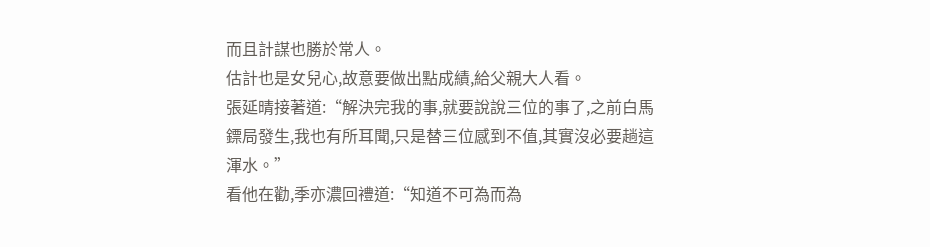而且計謀也勝於常人。
估計也是女兒心,故意要做出點成績,給父親大人看。
張延晴接著道:“解決完我的事,就要說說三位的事了,之前白馬鏢局發生,我也有所耳聞,只是替三位感到不值,其實沒必要趟這渾水。”
看他在勸,季亦濃回禮道:“知道不可為而為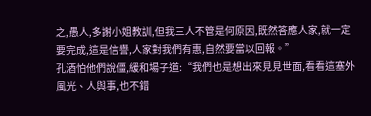之,愚人,多謝小姐教訓,但我三人不管是何原因,既然答應人家,就一定要完成,這是信譽,人家對我們有惠,自然要當以回報。”
孔酒怕他們說僵,緩和場子道:“我們也是想出來見見世面,看看這塞外風光、人與事,也不錯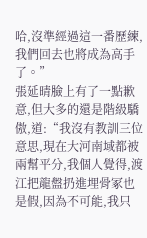哈,沒準經過這一番歷練,我們回去也將成為高手了。”
張延晴臉上有了一點歉意,但大多的還是階級驕傲,道:“我沒有教訓三位意思,現在大河南域都被兩幫平分,我個人覺得,渡江把龍盤扔進埋骨冢也是假,因為不可能,我只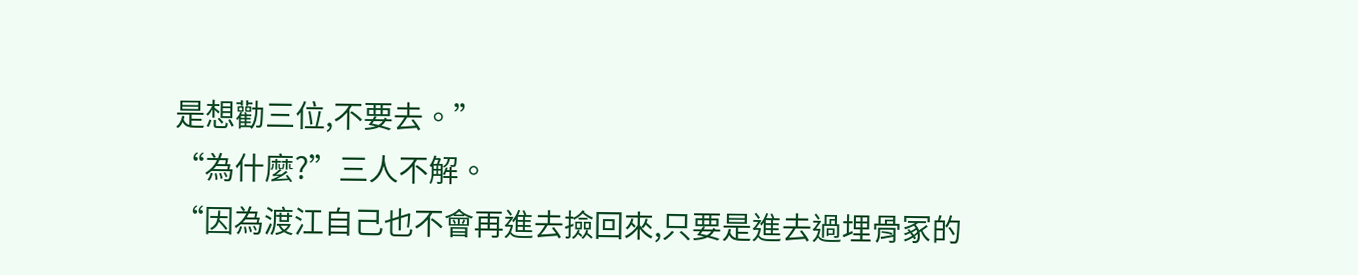是想勸三位,不要去。”
“為什麼?”三人不解。
“因為渡江自己也不會再進去撿回來,只要是進去過埋骨冢的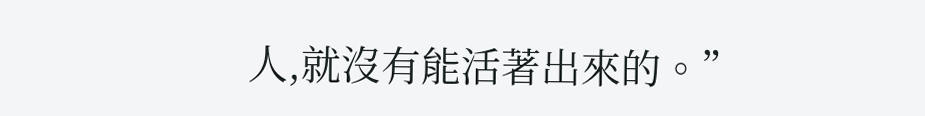人,就沒有能活著出來的。”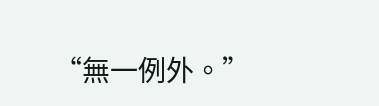“無一例外。”